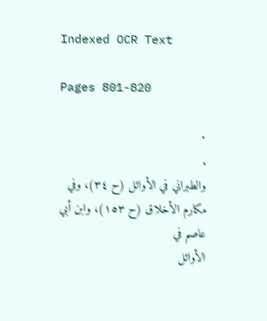Indexed OCR Text

Pages 801-820

٠
.
والطبراني في الأوائل (ح ٣٤)، وفي مكارم الأخلاق (ح ١٥٣)، وابن أبي عاصم في
الأوائل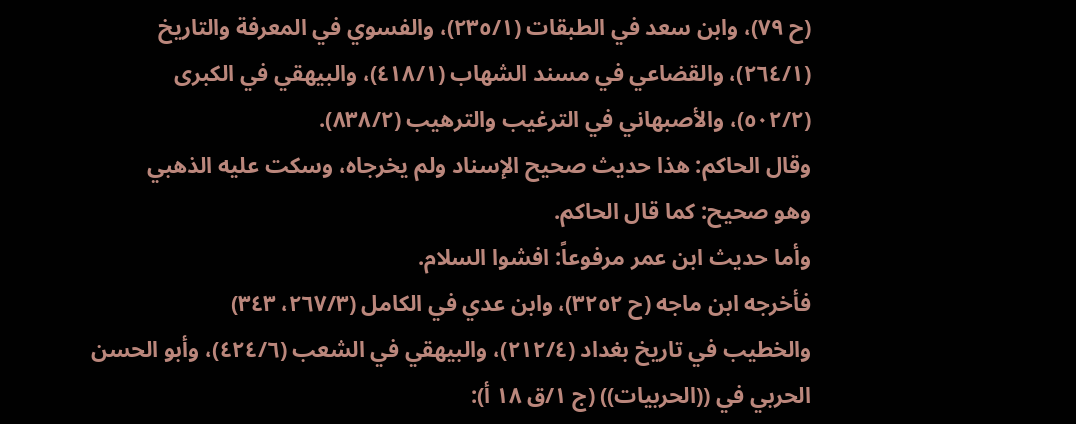(ح ٧٩)، وابن سعد في الطبقات (٢٣٥/١)، والفسوي في المعرفة والتاريخ
(٢٦٤/١)، والقضاعي في مسند الشهاب (٤١٨/١)، والبيهقي في الكبرى
(٥٠٢/٢)، والأصبهاني في الترغيب والترهيب (٨٣٨/٢).
وقال الحاكم: هذا حديث صحيح الإسناد ولم يخرجاه، وسكت عليه الذهبي
وهو صحيح: كما قال الحاكم.
وأما حديث ابن عمر مرفوعاً: افشوا السلام.
فأخرجه ابن ماجه (ح ٣٢٥٢)، وابن عدي في الكامل (٢٦٧/٣، ٣٤٣)
والخطيب في تاريخ بغداد (٢١٢/٤)، والبيهقي في الشعب (٤٢٤/٦)، وأبو الحسن
الحربي في ((الحربيات)) (ج ١/ق ١٨ أ):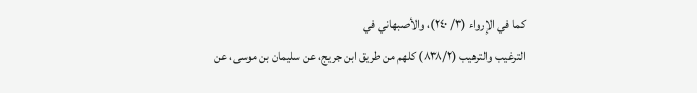كما في الإِرواء (٣/ ٢٤٠)، والأصبهاني في
الترغيب والترهيب (٨٣٨/٢) كلهم من طريق ابن جريج، عن سليمان بن موسى، عن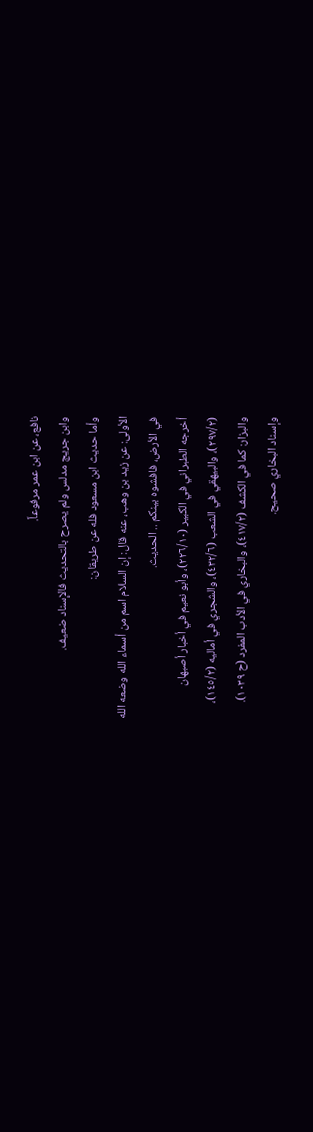نافع، عن ابن عمر مرفوعاً.
وابن جريج مدلس ولم یصرح بالتحديث فالإِسناد ضعيف.
وأما حديث ابن مسعود فله عن طريقان:
الأولى: عن زيد بن وهب، عنه قال: إن السلام اسم من أسماء الله وضعه الله
في الأرض، فافشوه بینکم .. الحديث.
أخرجه الطبراني في الكبير (٢٢٦/١٠)، وأبو نعيم في أخبار أصبهان
(٢٩٧/٢)، والبيهقي في الشعب (٤٣٢/٦)، والشجري في أماليه (١٤٥/٢)،
والبزار: كما في الكشف (٤١٧/٢)، والبخاري في الأدب المفرد (ح ١٠٣٩).
وإسناد البخاري صحيح.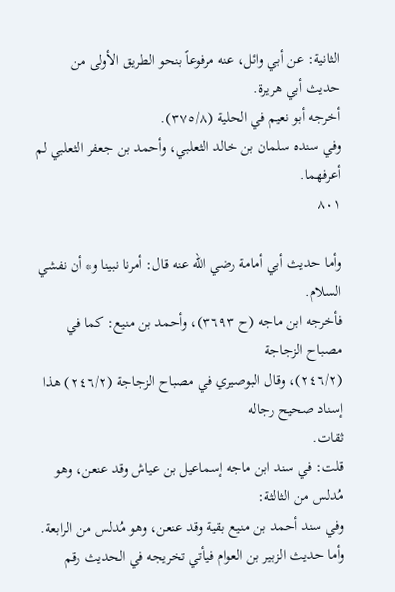الثانية: عن أبي وائل، عنه مرفوعاً بنحو الطريق الأولى من حديث أبي هريرة.
أخرجه أبو نعيم في الحلية (٣٧٥/٨).
وفي سنده سلمان بن خالد الثعلبي، وأحمد بن جعفر الثعلبي لم أعرفهما.
٨٠١

وأما حديث أبي أمامة رضي الله عنه قال: أمرنا نبينا و* أن نفشي السلام.
فأخرجه ابن ماجه (ح ٣٦٩٣)، وأحمد بن منيع: كما في مصباح الزجاجة
(٢٤٦/٢)، وقال البوصيري في مصباح الزجاجة (٢٤٦/٢) هذا إسناد صحيح رجاله
ثقات.
قلت: في سند ابن ماجه إسماعيل بن عياش وقد عنعن، وهو مُدلس من الثالثة:
وفي سند أحمد بن منيع بقية وقد عنعن، وهو مُدلس من الرابعة.
وأما حديث الزبير بن العوام فيأتي تخريجه في الحديث رقم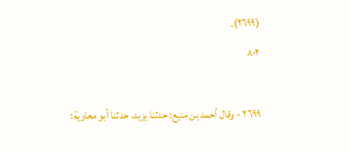(٢٦٩٩).
٨٠٢

٢٦٩٩ - وقال أحمد بن منيع: حدثنا يزيد، حدثنا أبو معاوية: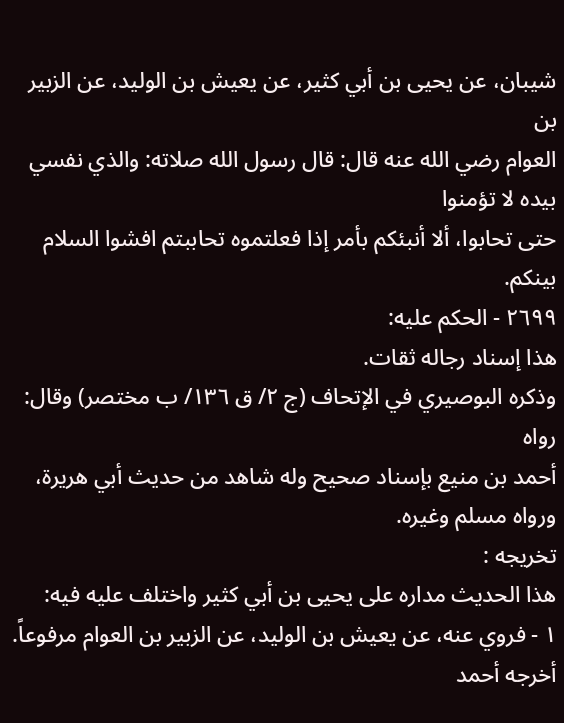شيبان، عن يحيى بن أبي كثير، عن يعيش بن الوليد، عن الزبير بن
العوام رضي الله عنه قال: قال رسول الله صلاته: والذي نفسي بيده لا تؤمنوا
حتى تحابوا، ألا أنبئكم بأمر إذا فعلتموه تحاببتم افشوا السلام بينكم.
٢٦٩٩ - الحكم عليه:
هذا إسناد رجاله ثقات.
وذكره البوصيري في الإتحاف (ج ٢/ ق ١٣٦/ ب مختصر) وقال: رواه
أحمد بن منيع بإسناد صحيح وله شاهد من حديث أبي هريرة، ورواه مسلم وغيره.
تخريجه :
هذا الحديث مداره على يحيى بن أبي كثير واختلف عليه فيه:
١ - فروي عنه، عن يعيش بن الوليد، عن الزبير بن العوام مرفوعاً.
أخرجه أحمد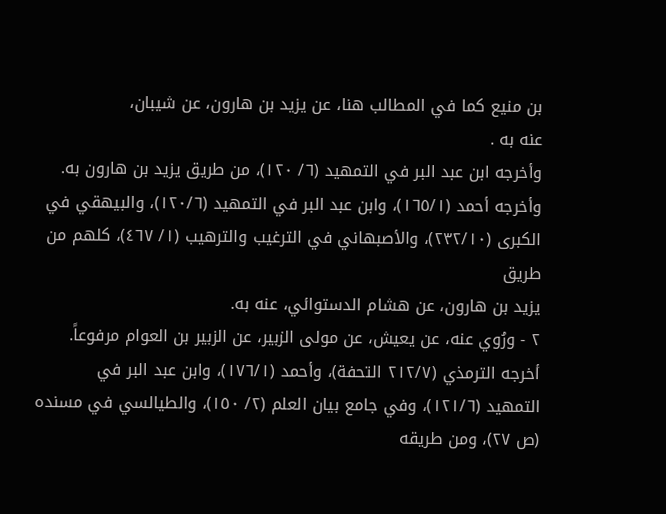بن منيع كما في المطالب هنا، عن يزيد بن هارون، عن شيبان،
عنه به .
وأخرجه ابن عبد البر في التمهيد (٦/ ١٢٠)، من طريق يزيد بن هارون به.
وأخرجه أحمد (١٦٥/١)، وابن عبد البر في التمهيد (١٢٠/٦)، والبيهقي في
الكبرى (٢٣٢/١٠)، والأصبهاني في الترغيب والترهيب (١/ ٤٦٧)، كلهم من طريق
یزید بن هارون، عن هشام الدستوائي، عنه به.
٢ - ورُوي عنه، عن يعيش، عن مولى الزبير، عن الزبير بن العوام مرفوعاً.
أخرجه الترمذي (٢١٢/٧ التحفة)، وأحمد (١٧٦/١)، وابن عبد البر في
التمهيد (١٢١/٦)، وفي جامع بيان العلم (٢/ ١٥٠)، والطيالسي في مسنده
(ص ٢٧)، ومن طريقه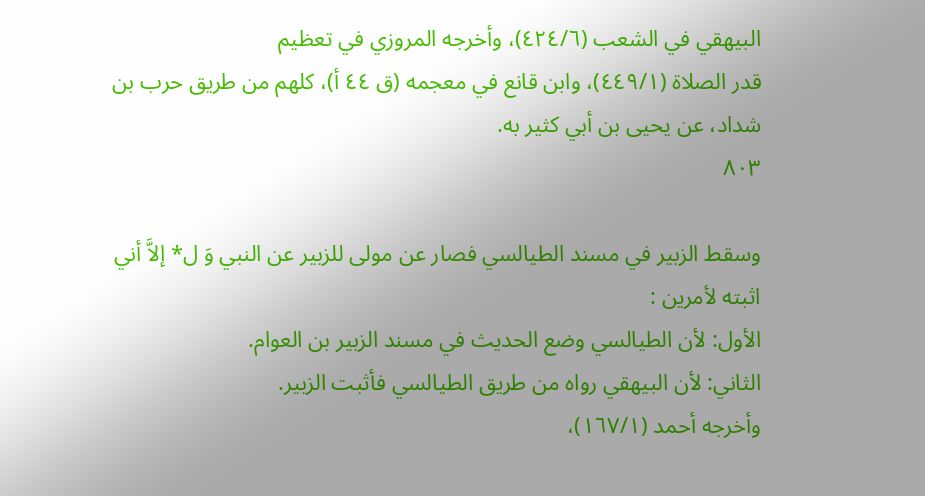البيهقي في الشعب (٤٢٤/٦)، وأخرجه المروزي في تعظيم
قدر الصلاة (٤٤٩/١)، وابن قانع في معجمه (ق ٤٤ أ)، كلهم من طريق حرب بن
شداد، عن یحیی بن أبي کثیر به.
٨٠٣

وسقط الزبير في مسند الطيالسي فصار عن مولى للزبير عن النبي وَ ل* إلاَّ أني
اثبته لأمرين :
الأول: لأن الطيالسي وضع الحديث في مسند الزبير بن العوام.
الثاني: لأن البيهقي رواه من طريق الطيالسي فأثبت الزبير.
وأخرجه أحمد (١٦٧/١)،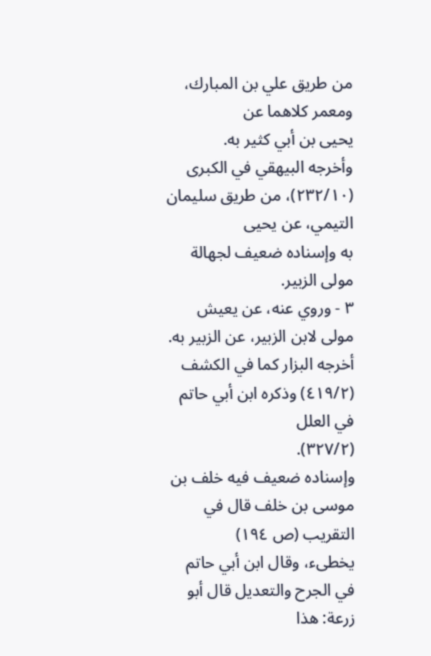من طريق علي بن المبارك، ومعمر كلاهما عن
یحیی بن أبي کثیر به.
وأخرجه البيهقي في الكبرى (٢٣٢/١٠)، من طريق سليمان التيمي، عن يحيى
به وإسناده ضعيف لجهالة مولى الزبير.
٣ - وروي عنه، عن يعيش مولی لابن الزبير، عن الزبير به.
أخرجه البزار كما في الكشف (٤١٩/٢) وذكره ابن أبي حاتم في العلل
(٣٢٧/٢).
وإسناده ضعيف فيه خلف بن موسى بن خلف قال في التقريب (ص ١٩٤)
يخطىء، وقال ابن أبي حاتم في الجرح والتعديل قال أبو زرعة: هذا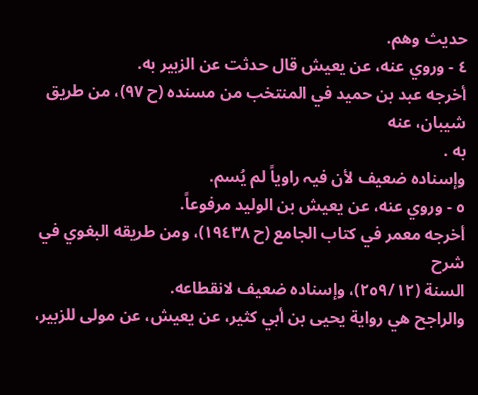حديث وهم.
٤ - وروي عنه، عن یعیش قال حدثت عن الزبير به.
أخرجه عبد بن حميد في المنتخب من مسنده (ح ٩٧)، من طريق شيبان، عنه
به .
وإسناده ضعيف لأن فیہ راویاً لم يُسم.
٥ - وروي عنه، عن يعيش بن الوليد مرفوعاً.
أخرجه معمر في كتاب الجامع (ح ١٩٤٣٨)، ومن طريقه البغوي في شرح
السنة (٢٥٩/١٢)، وإسناده ضعيف لانقطاعه.
والراجح هي رواية يحيى بن أبي كثير، عن يعيش، عن مولى للزبير،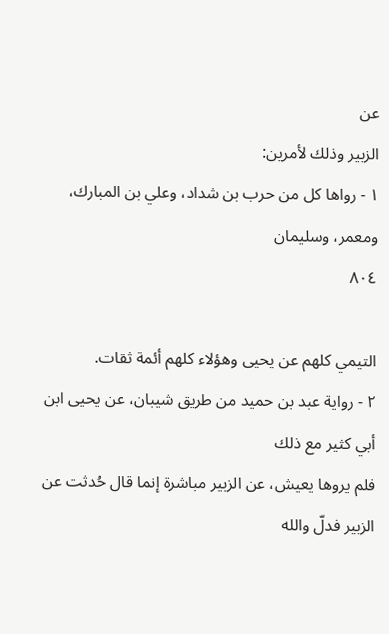عن
الزبير وذلك لأمرين:
١ - رواها كل من حرب بن شداد، وعلي بن المبارك، ومعمر، وسليمان
٨٠٤

التيمي كلهم عن يحيى وهؤلاء كلهم أئمة ثقات.
٢ - رواية عبد بن حميد من طريق شيبان، عن يحيى ابن أبي كثير مع ذلك
فلم يروها يعيش، عن الزبير مباشرة إنما قال حُدثت عن الزبير فدلّ والله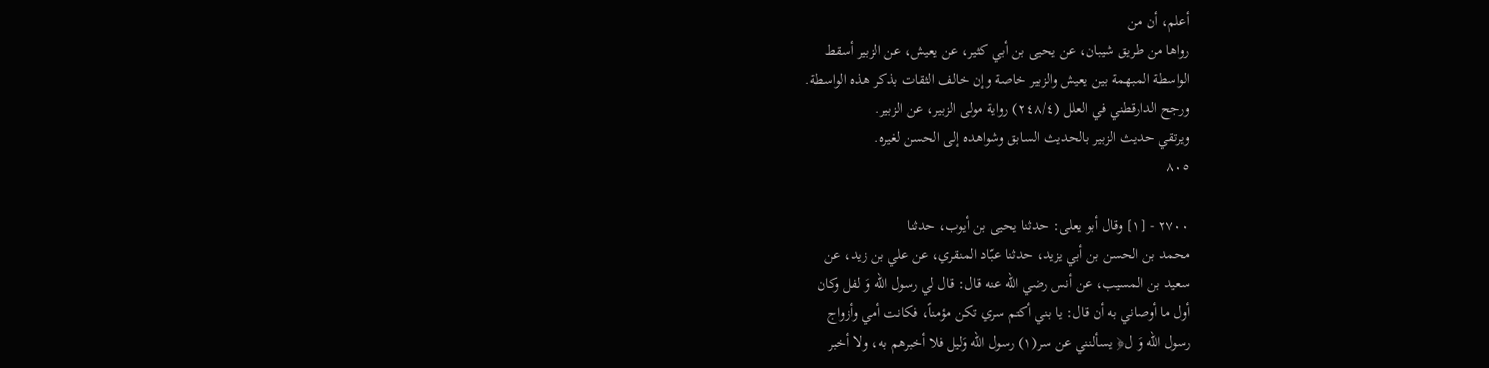أعلم، أن من
رواها من طريق شيبان، عن يحيى بن أبي كثير، عن يعيش، عن الزبير أسقط
الواسطة المبهمة بين يعيش والزبير خاصة وإن خالف الثقات بذكر هذه الواسطة.
ورجح الدارقطني في العلل (٢٤٨/٤) رواية مولى الزبير، عن الزبير.
ويرتقي حديث الزبير بالحديث السابق وشواهده إلى الحسن لغيره.
٨٠٥

٢٧٠٠ - [١] وقال أبو يعلى: حدثنا يحيى بن أيوب، حدثنا
محمد بن الحسن بن أبي يزيد، حدثنا عبّاد المنقري، عن علي بن زيد، عن
سعيد بن المسيب، عن أنس رضي الله عنه قال: قال لي رسول الله وَ لفل وكان
أول ما أوصاني به أن قال: يا بني أكتم سري تكن مؤمناً، فكانت أمي وأزواج
رسول الله وَ ل﴿ يسألنني عن سر(١) رسول الله وَليل فلا أخبرهم به، ولا أخبر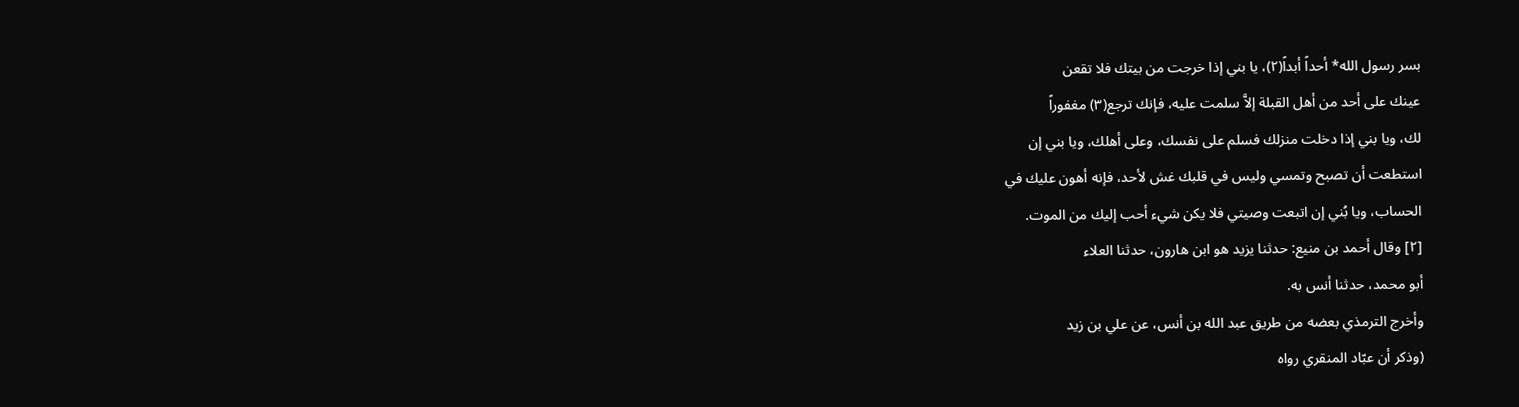بسر رسول الله* أحداً أبداً(٢)، يا بني إذا خرجت من بيتك فلا تقعن
عينك على أحد من أهل القبلة إلاَّ سلمت عليه، فإنك ترجع(٣) مغفوراً
لك، ويا بني إذا دخلت منزلك فسلم على نفسك، وعلى أهلك، ويا بني إن
استطعت أن تصبح وتمسي وليس في قلبك غش لأحد، فإنه أهون عليك في
الحساب، ويا بُني إن اتبعت وصيتي فلا يكن شيء أحب إليك من الموت.
[٢] وقال أحمد بن منيع: حدثنا يزيد هو ابن هارون، حدثنا العلاء
أبو محمد، حدثنا أنس به.
وأخرج الترمذي بعضه من طريق عبد الله بن أنس، عن علي بن زيد
(وذكر أن عبّاد المنقري رواه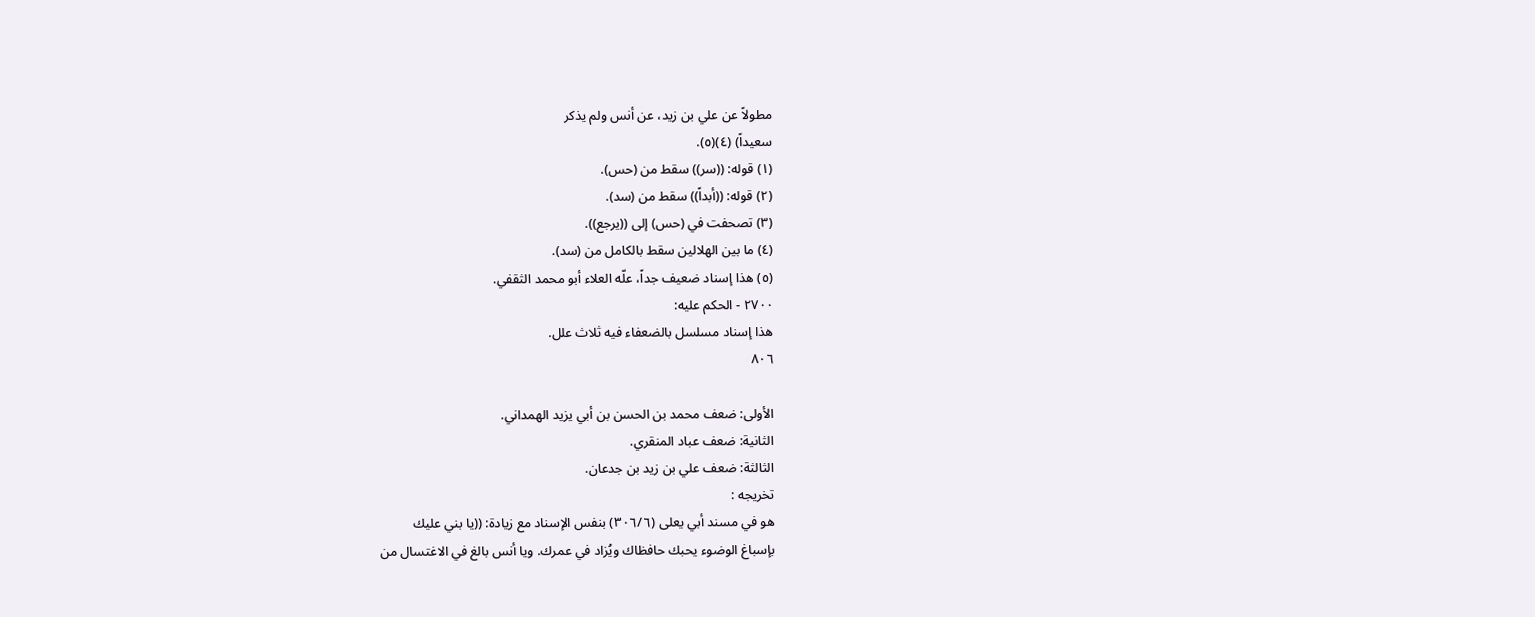مطولاً عن علي بن زيد، عن أنس ولم يذكر
سعيداً) (٤)(٥).
(١) قوله: ((سر)) سقط من (حس).
(٢) قوله: ((أبداً)) سقط من (سد).
(٣) تصحفت في (حس) إلى ((يرجع)).
(٤) ما بين الهلالين سقط بالكامل من (سد).
(٥) هذا إسناد ضعيف جداً، علّه العلاء أبو محمد الثقفي.
٢٧٠٠ - الحكم عليه:
هذا إسناد مسلسل بالضعفاء فيه ثلاث علل.
٨٠٦

الأولى: ضعف محمد بن الحسن بن أبي يزيد الهمداني.
الثانية: ضعف عباد المنقري.
الثالثة: ضعف علي بن زيد بن جدعان.
تخريجه :
هو في مسند أبي يعلى (٣٠٦/٦) بنفس الإسناد مع زيادة: ((يا بني عليك
بإسباغ الوضوء يحبك حافظاك ويُزاد في عمرك. ويا أنس بالغ في الاغتسال من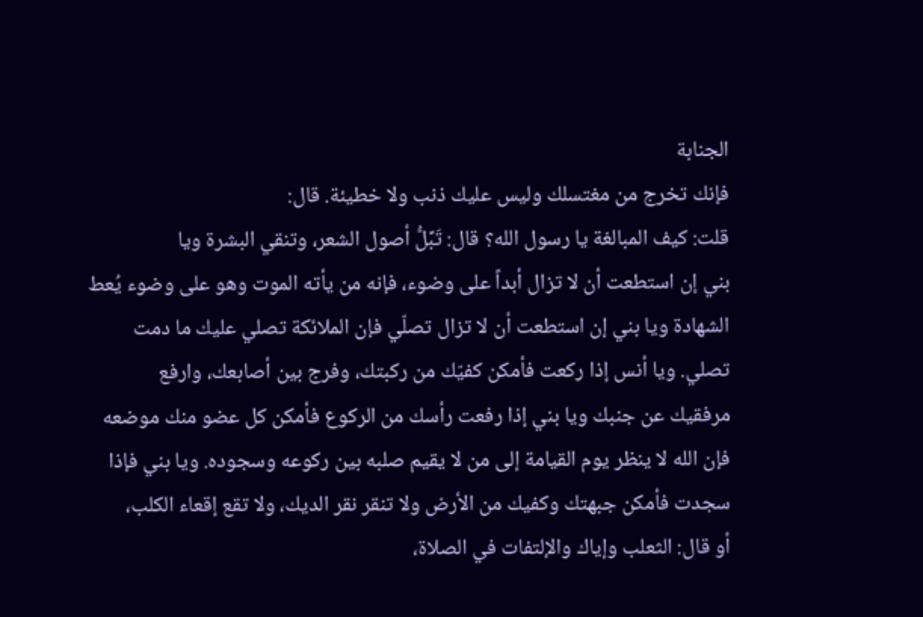الجنابة
فإنك تخرج من مغتسلك وليس عليك ذنب ولا خطيئة. قال:
قلت: كيف المبالغة يا رسول الله؟ قال: تَبِّلُّ أصول الشعر، وتنقي البشرة ويا
بني إن استطعت أن لا تزال أبداً على وضوء، فإنه من يأته الموت وهو على وضوء يُعط
الشهادة ويا بني إن استطعت أن لا تزال تصلّي فإن الملائكة تصلي عليك ما دمت
تصلي. ويا أنس إذا ركعت فأمكن كفيّك من ركبتك، وفرج بين أصابعك، وارفع
مرفقيك عن جنبك ويا بني إذا رفعت رأسك من الركوع فأمكن كل عضو منك موضعه
فإن الله لا ينظر يوم القيامة إلى من لا يقيم صلبه بين ركوعه وسجوده. ويا بني فإذا
سجدت فأمكن جبهتك وكفيك من الأرض ولا تنقر نقر الديك، ولا تقع إقعاء الكلب،
أو قال: الثعلب وإياك والإلتفات في الصلاة،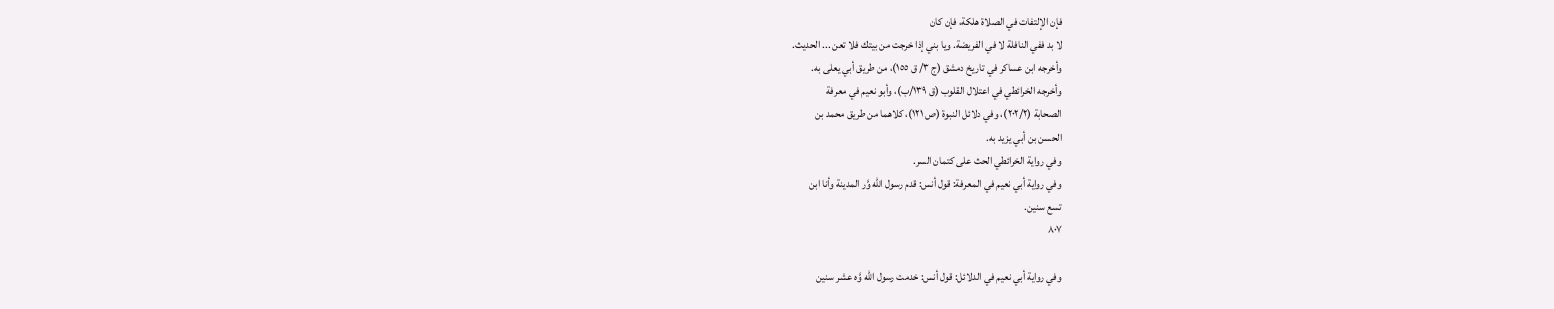فإن الإلتفات في الصلاة هلكة، فإن كان
لا بد ففي النافلة لا في الفريضة. ويا بني إذا خرجت من بيتك فلا تعن ... الحديث.
وأخرجه ابن عساكر في تاريخ دمشق (ج ٣/ ق ١٥٥)، من طريق أبي يعلى به.
وأخرجه الخرائطي في اعتلال القلوب (ق ١٣٩/ب)، وأبو نعيم في معرفة
الصحابة (٢٠٢/٢)، وفي دلائل النبوة (ص ١٢١)، كلاهما من طريق محمد بن
الحسن بن أبي یزید به.
وفي رواية الخرائطي الحث على كتمان السر.
وفي رواية أبي نعيم في المعرفة: قول أنس: قدم رسول الله وَّر المدينة وأنا ابن
تسع سنين.
٨٠٧

وفي رواية أبي نعيم في الدلائل: قول أنس: خدمت رسول الله وَّه عشر سنين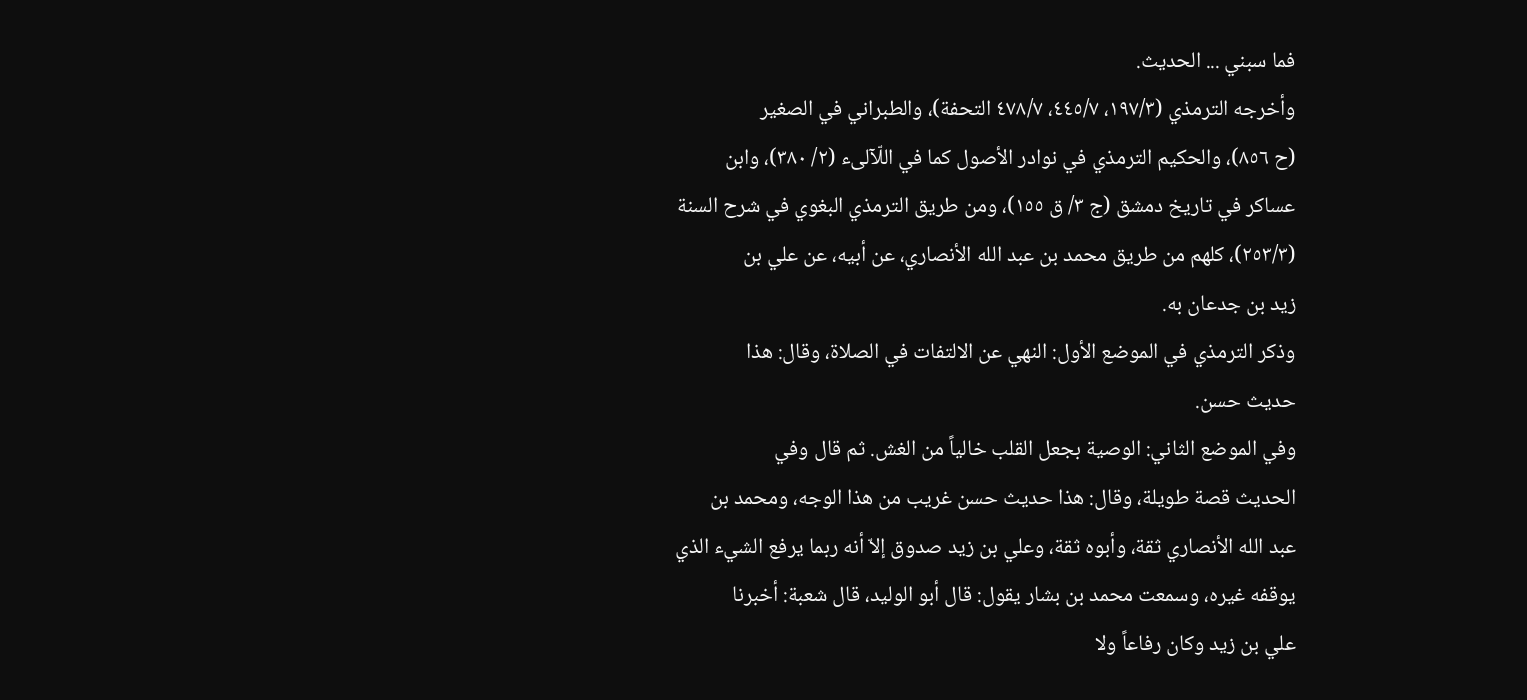فما سبني ... الحديث.
وأخرجه الترمذي (١٩٧/٣، ٤٤٥/٧، ٤٧٨/٧ التحفة)، والطبراني في الصغير
(ح ٨٥٦)، والحكيم الترمذي في نوادر الأصول كما في اللّآلىء (٢/ ٣٨٠)، وابن
عساكر في تاريخ دمشق (ج ٣/ ق ١٥٥)، ومن طريق الترمذي البغوي في شرح السنة
(٢٥٣/٣)، كلهم من طريق محمد بن عبد الله الأنصاري، عن أبيه، عن علي بن
زید بن جدعان به.
وذكر الترمذي في الموضع الأول: النهي عن الالتفات في الصلاة، وقال: هذا
حديث حسن.
وفي الموضع الثاني: الوصية بجعل القلب خالياً من الغش. ثم قال وفي
الحديث قصة طويلة، وقال: هذا حديث حسن غريب من هذا الوجه، ومحمد بن
عبد الله الأنصاري ثقة، وأبوه ثقة، وعلي بن زيد صدوق إلاّ أنه ربما يرفع الشيء الذي
يوقفه غيره، وسمعت محمد بن بشار يقول: قال أبو الوليد، قال شعبة: أخبرنا
علي بن زيد وكان رفاعاً ولا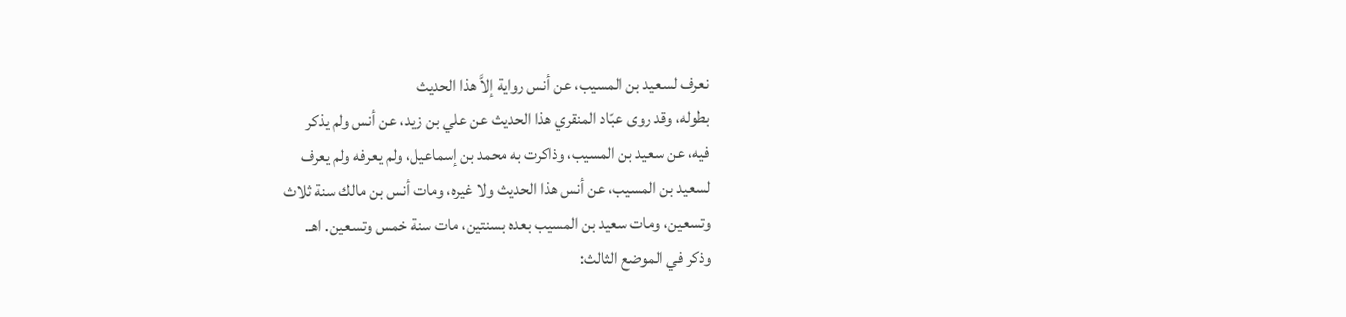نعرف لسعيد بن المسيب، عن أنس رواية إلاَّ هذا الحديث
بطوله، وقد روى عبّاد المنقري هذا الحديث عن علي بن زيد، عن أنس ولم يذكر
فيه، عن سعيد بن المسيب، وذاكرت به محمد بن إسماعيل، ولم يعرفه ولم يعرف
لسعيد بن المسيب، عن أنس هذا الحديث ولا غيره، ومات أنس بن مالك سنة ثلاث
وتسعين، ومات سعيد بن المسيب بعده بسنتين، مات سنة خمس وتسعين. اهـ.
وذكر في الموضع الثالث: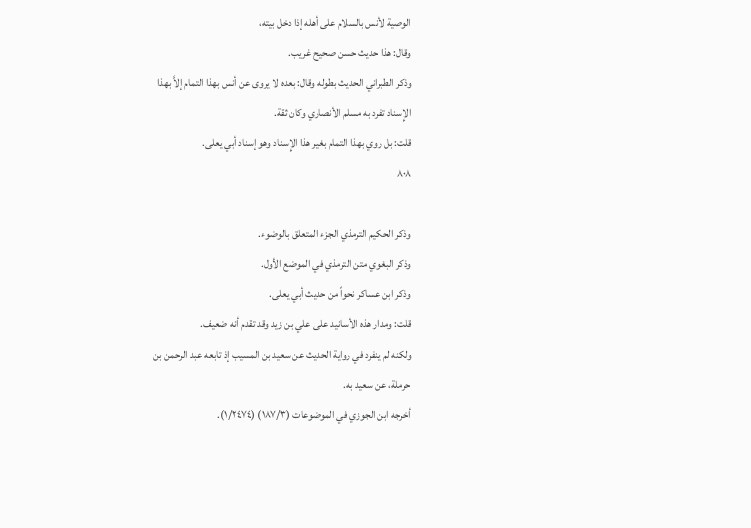الوصية لأنس بالسلام على أهله إذا دخل بيته،
وقال: هذا حديث حسن صحيح غريب.
وذكر الطبراني الحديث بطوله وقال: بعده لا يروى عن أنس بهذا التمام إلاَّ بهذا
الإِسناد تفرد به مسلم الأنصاري وكان ثقة.
قلت: بل روي بهذا التمام بغير هذا الإِسناد وهو إسناد أبي يعلى.
٨٠٨

وذكر الحكيم الترمذي الجزء المتعلق بالوضوء.
وذكر البغوي متن الترمذي في الموضع الأول.
وذكر ابن عساكر نحواً من حديث أبي يعلى.
قلت: ومدار هذه الأسانيد على علي بن زيد وقد تقدم أنه ضعيف.
ولكنه لم ينفرد في رواية الحديث عن سعيد بن المسيب إذ تابعه عبد الرحمن بن
حرملة، عن سعيد به.
أخرجه ابن الجوزي في الموضوعات (١٨٧/٣) (١/٢٤٧٤).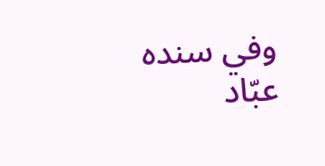وفي سنده عبّاد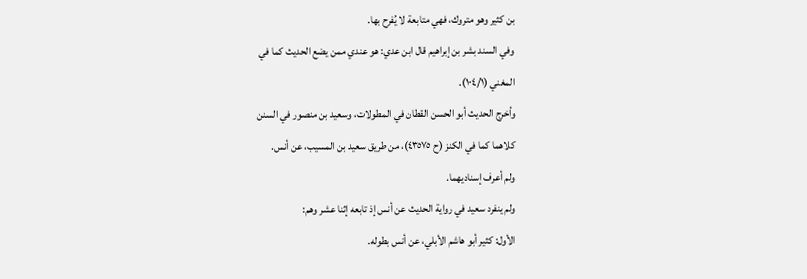بن کثیر وهو متروك، فهي متابعة لا يُفرح بها.
وفي السند بشر بن إبراهيم قال ابن عدي: هو عندي ممن يضع الحديث كما في
المغني (١٠٤/١).
وأخرج الحديث أبو الحسن القطان في المطولات، وسعيد بن منصور في السنن
كلاهما كما في الكنز (ح ٤٣٥٧٥)، من طريق سعيد بن المسيب، عن أنس.
ولم أعرف إسنادیهما.
ولم ينفرد سعيد في رواية الحديث عن أنس إذ تابعه إثنا عشر وهم:
الأول: كثير أبو هاشم الأبلي، عن أنس بطوله.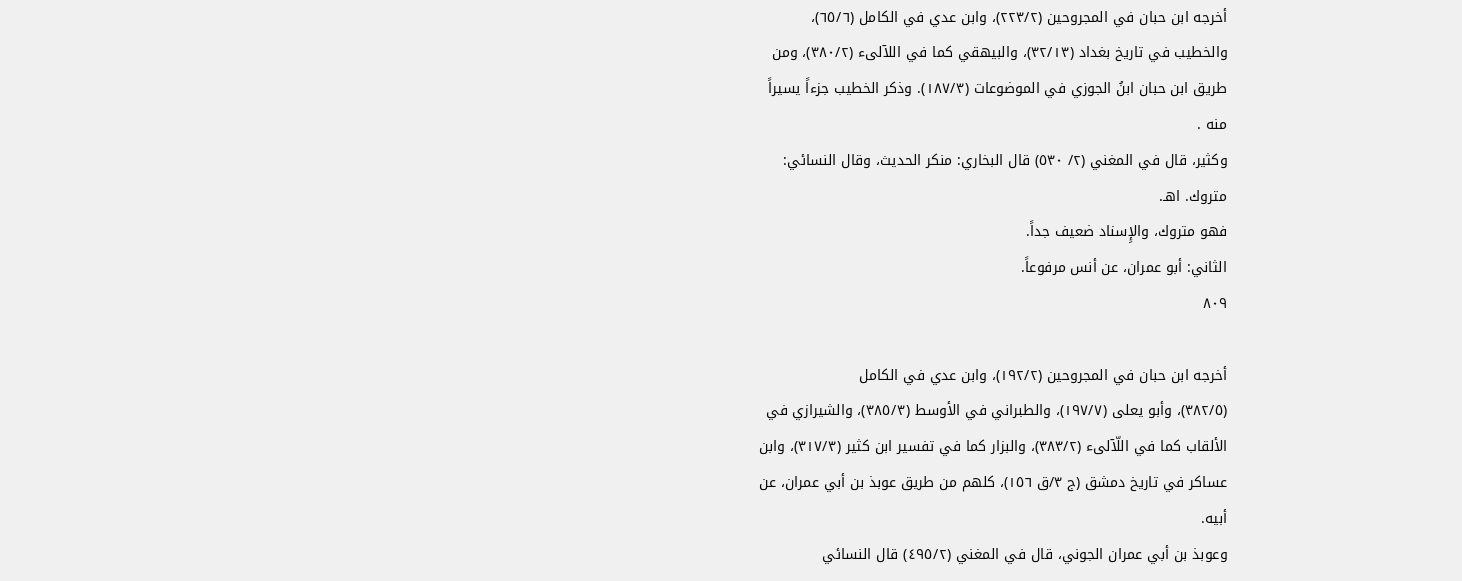أخرجه ابن حبان في المجروحين (٢٢٣/٢)، وابن عدي في الكامل (٦٥/٦)،
والخطيب في تاريخ بغداد (٣٢/١٣)، والبيهقي كما في اللآلىء (٣٨٠/٢)، ومن
طريق ابن حبان ابنُ الجوزي في الموضوعات (١٨٧/٣). وذكر الخطيب جزءاً يسيراً
منه .
وكثير، قال في المغني (٢/ ٥٣٠) قال البخاري: منكر الحديث، وقال النسائي:
متروك. اهـ.
فهو متروك، والإِسناد ضعيف جداً.
الثاني: أبو عمران، عن أنس مرفوعاً.
٨٠٩

أخرجه ابن حبان في المجروحين (١٩٢/٢)، وابن عدي في الكامل
(٣٨٢/٥)، وأبو يعلى (١٩٧/٧)، والطبراني في الأوسط (٣٨٥/٣)، والشيرازي في
الألقاب كما في اللّآلىء (٣٨٣/٢)، والبزار كما في تفسير ابن كثير (٣١٧/٣)، وابن
عساكر في تاريخ دمشق (ج ٣/ق ١٥٦)، كلهم من طريق عوبذ بن أبي عمران، عن
أبيه.
وعوبذ بن أبي عمران الجوني، قال في المغني (٤٩٥/٢) قال النسائي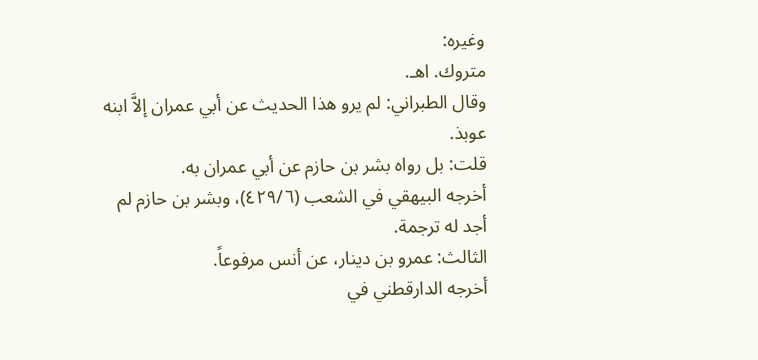وغيره:
متروك. اهـ.
وقال الطبراني: لم يرو هذا الحديث عن أبي عمران إلاَّ ابنه عوبذ.
قلت: بل رواه بشر بن حازم عن أبي عمران به.
أخرجه البيهقي في الشعب (٤٢٩/٦)، وبشر بن حازم لم أجد له ترجمة.
الثالث: عمرو بن دينار، عن أنس مرفوعاً.
أخرجه الدارقطني في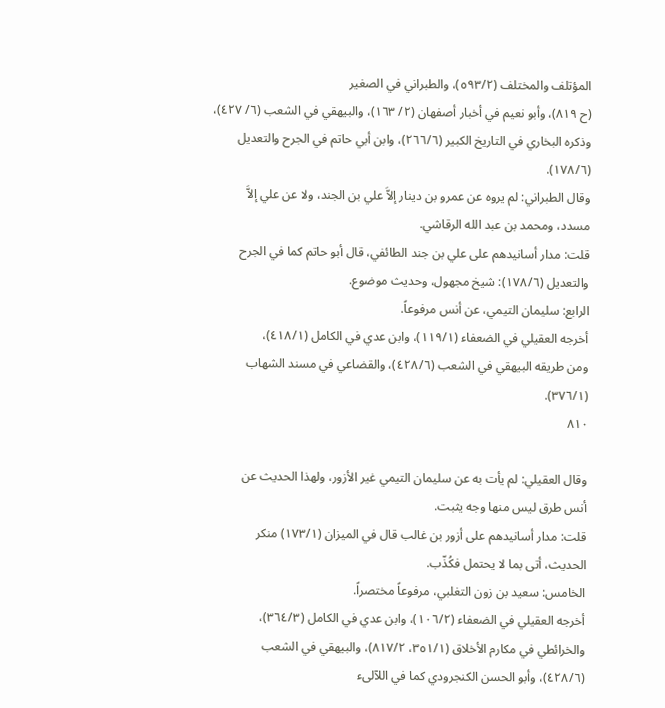المؤتلف والمختلف (٥٩٣/٢)، والطبراني في الصغير
(ح ٨١٩)، وأبو نعيم في أخبار أصفهان (٢/ ١٦٣)، والبيهقي في الشعب (٦/ ٤٢٧)،
وذكره البخاري في التاريخ الكبير (٢٦٦/٦)، وابن أبي حاتم في الجرح والتعديل
(١٧٨/٦).
وقال الطبراني: لم يروه عن عمرو بن دينار إلاَّ علي بن الجند، ولا عن علي إلاَّ
مسدد، ومحمد بن عبد الله الرقاشي.
قلت: مدار أسانيدهم على علي بن جند الطائفي، قال أبو حاتم كما في الجرح
والتعديل (١٧٨/٦): شيخ مجهول، وحديث موضوع.
الرابع: سليمان التيمي، عن أنس مرفوعاً.
أخرجه العقيلي في الضعفاء (١١٩/١)، وابن عدي في الكامل (٤١٨/١)،
ومن طريقه البيهقي في الشعب (٤٢٨/٦)، والقضاعي في مسند الشهاب
(٣٧٦/١).
٨١٠

وقال العقيلي: لم يأت به عن سليمان التيمي غير الأزور، ولهذا الحديث عن
أنس طرق ليس منها وجه يثبت.
قلت: مدار أسانيدهم على أزور بن غالب قال في الميزان (١٧٣/١) منكر
الحدیث، أتی بما لا يحتمل فكُذّب.
الخامس: سعيد بن زون التغلبي، مرفوعاً مختصراً.
أخرجه العقيلي في الضعفاء (١٠٦/٢)، وابن عدي في الكامل (٣٦٤/٣)،
والخرائطي في مكارم الأخلاق (٣٥١/١، ٨١٧/٢)، والبيهقي في الشعب
(٤٢٨/٦)، وأبو الحسن الكنجرودي كما في اللآلىء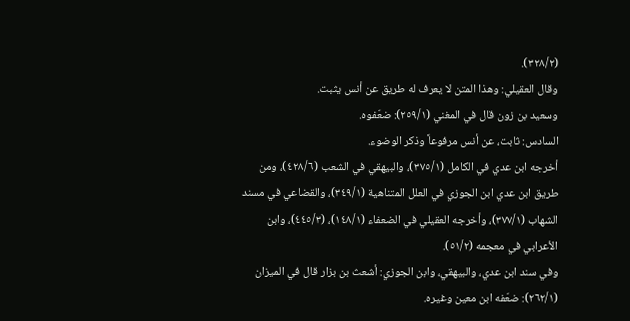(٣٢٨/٢).
وقال العقيلي: وهذا المتن لا يعرف له طريق عن أنس يثبت.
وسعيد بن زون قال في المغني (٢٥٩/١): ضعّفوه.
السادس: ثابت، عن أنس مرفوعاً وذكر الوضوء.
أخرجه ابن عدي في الكامل (٣٧٥/١)، والبيهقي في الشعب (٤٢٨/٦)، ومن
طريق ابن عدي ابن الجوزي في العلل المتناهية (٣٤٩/١)، والقضاعي في مسند
الشهاب (٣٧٧/١)، وأخرجه العقيلي في الضعفاء (١٤٨/١)، (٤٤٥/٣)، وابن
الأعرابي في معجمه (٥١/٢).
وفي سند ابن عدي، والبيهقي، وابن الجوزي: أشعث بن بزار قال في الميزان
(٢٦٢/١): ضعّفه ابن معين وغيره.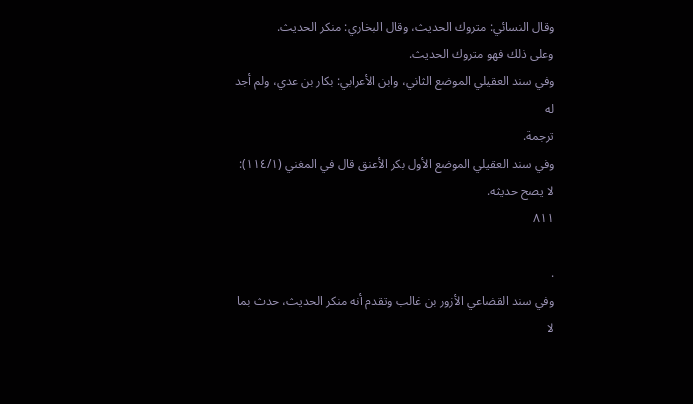وقال النسائي: متروك الحديث، وقال البخاري: منكر الحديث.
وعلى ذلك فهو متروك الحديث.
وفي سند العقيلي الموضع الثاني، وابن الأعرابي: بكار بن عدي، ولم أجد له
ترجمة.
وفي سند العقيلي الموضع الأول بكر الأعنق قال في المغني (١١٤/١):
لا یصح حديثه.
٨١١

.
وفي سند القضاعي الأزور بن غالب وتقدم أنه منكر الحديث، حدث بما
لا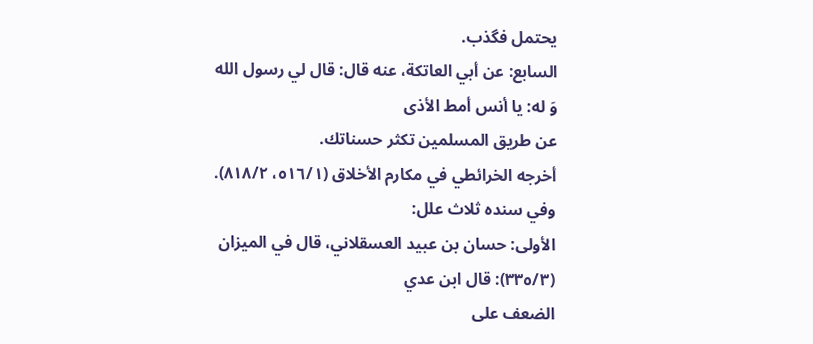يحتمل فگذب.
السابع: عن أبي العاتكة، عنه قال: قال لي رسول الله وَ له: يا أنس أمط الأذى
عن طريق المسلمين تكثر حسناتك.
أخرجه الخرائطي في مكارم الأخلاق (٥١٦/١، ٨١٨/٢).
وفي سنده ثلاث علل:
الأولى: حسان بن عبيد العسقلاني، قال في الميزان (٣٣٥/٣): قال ابن عدي
الضعف علی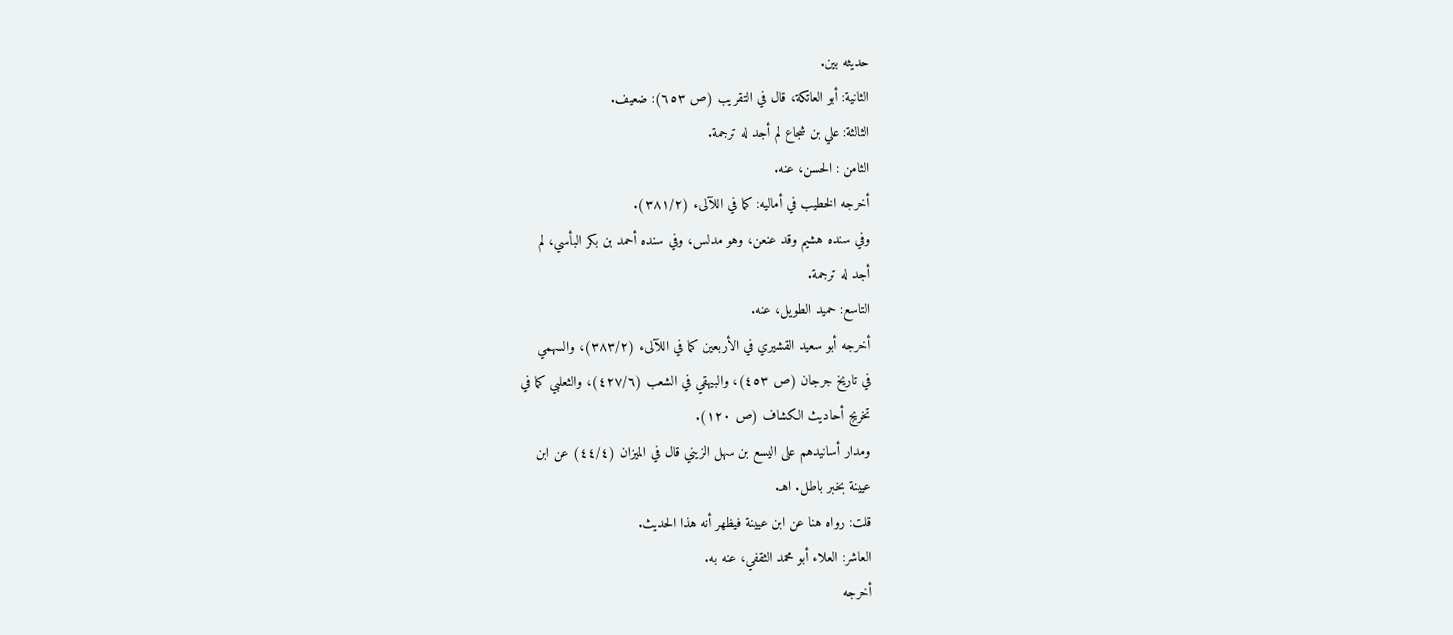حدیثه بین.
الثانية: أبو العاتكة، قال في التقريب (ص ٦٥٣): ضعيف.
الثالثة: علي بن شجاع لم أجد له ترجمة.
الثامن : الحسن، عنه.
أخرجه الخطيب في أماليه: كما في اللآلىء (٣٨١/٢).
وفي سنده هشیم وقد عنعن، وهو مدلس، وفي سنده أحمد بن بكر البأسي، لم
أجد له ترجمة.
التاسع: حميد الطويل، عنه.
أخرجه أبو سعيد القشيري في الأربعين كما في اللآلىء (٣٨٣/٢)، والسهمي
في تاريخ جرجان (ص ٤٥٣)، والبيهقي في الشعب (٤٢٧/٦)، والثعلبي كما في
تخريج أحاديث الکشاف (ص ١٢٠).
ومدار أسانيدهم على اليسع بن سهل الزيني قال في الميزان (٤٤/٤) عن ابن
عيينة بخبر باطل. اهـ.
قلت: رواه هنا عن ابن عيينة فيظهر أنه هذا الحديث.
العاشر: العلاء أبو محمد الثقفي، عنه به.
أخرجه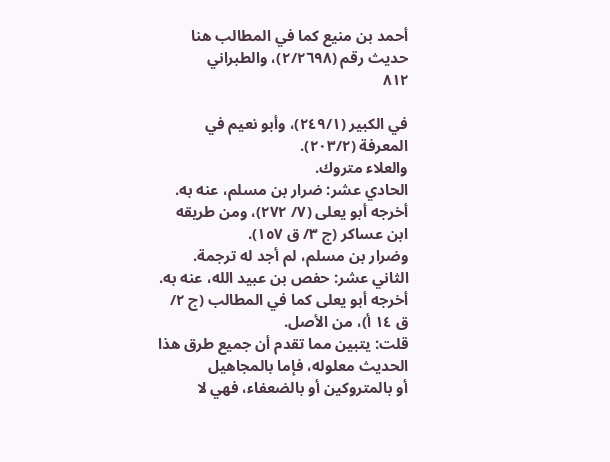أحمد بن منيع كما في المطالب هنا حديث رقم (٢/٢٦٩٨)، والطبراني
٨١٢

في الكبير (٢٤٩/١)، وأبو نعيم في المعرفة (٢٠٣/٢).
والعلاء متروك.
الحادي عشر: ضرار بن مسلم، عنه به.
أخرجه أبو يعلى (٧/ ٢٧٢)، ومن طريقه ابن عساكر (ج ٣/ ق ١٥٧).
وضرار بن مسلم، لم أجد له ترجمة.
الثاني عشر: حفص بن عبيد الله، عنه به.
أخرجه أبو يعلى كما في المطالب (ج ٢/ ق ١٤ أ)، من الأصل.
قلت: يتبين مما تقدم أن جميع طرق هذا الحديث معلوله، فإما بالمجاهيل
أو بالمتروكين أو بالضعفاء، فهي لا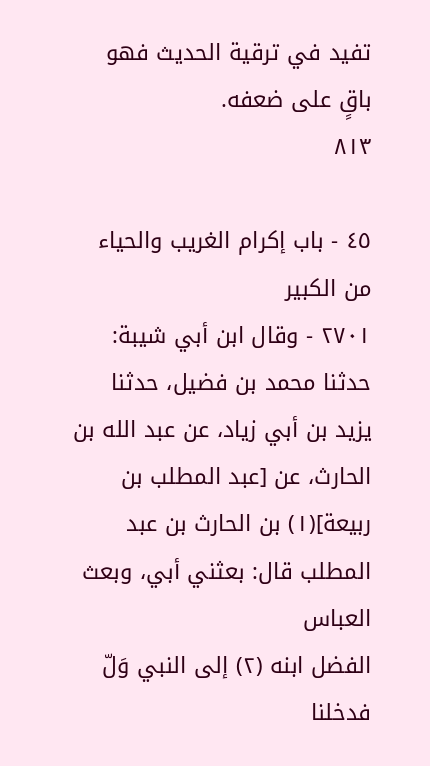تفيد في ترقية الحديث فهو باقٍ على ضعفه.
٨١٣

٤٥ - باب إكرام الغريب والحياء من الكبير
٢٧٠١ - وقال ابن أبي شيبة: حدثنا محمد بن فضيل، حدثنا
يزيد بن أبي زياد، عن عبد الله بن الحارث، عن [عبد المطلب بن
ربيعة](١) بن الحارث بن عبد المطلب قال: بعثني أبي، وبعث العباس
الفضل ابنه (٢) إلى النبي وَلّ فدخلنا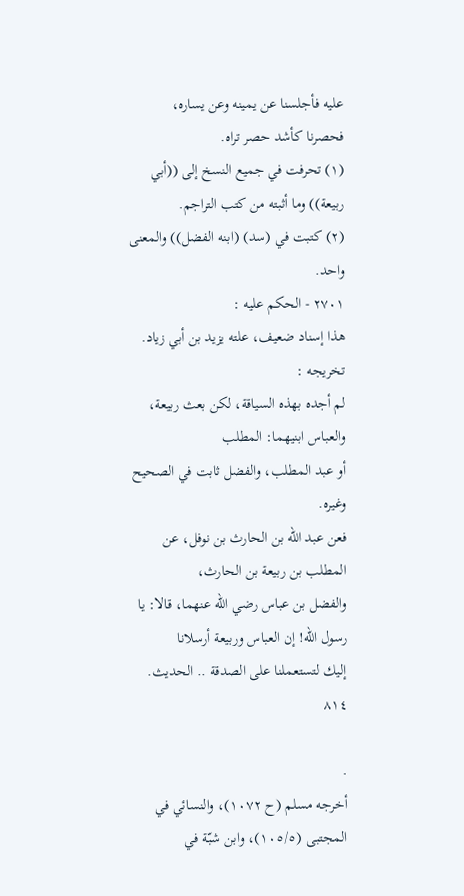عليه فأجلسنا عن يمينه وعن يساره،
فحصرنا کأشد حصر تراه.
(١) تحرفت في جميع النسخ إلى ((أبي ربيعة)) وما أثبته من كتب التراجم.
(٢) كتبت في (سد) (ابنه الفضل)) والمعنى واحد.
٢٧٠١ - الحكم عليه :
هذا إسناد ضعيف، علته یزید بن أبي زياد.
تخريجه :
لم أجده بهذه السياقة، لكن بعث ربيعة، والعباس ابنيهما: المطلب
أو عبد المطلب، والفضل ثابت في الصحيح وغيره.
فعن عبد الله بن الحارث بن نوفل، عن المطلب بن ربيعة بن الحارث،
والفضل بن عباس رضي الله عنهما، قالا: يا رسول الله! إن العباس وربيعة أرسلانا
إليك لتستعملنا على الصدقة .. الحديث.
٨١٤

.
أخرجه مسلم (ح ١٠٧٢)، والنسائي في المجتبى (١٠٥/٥)، وابن شبّة في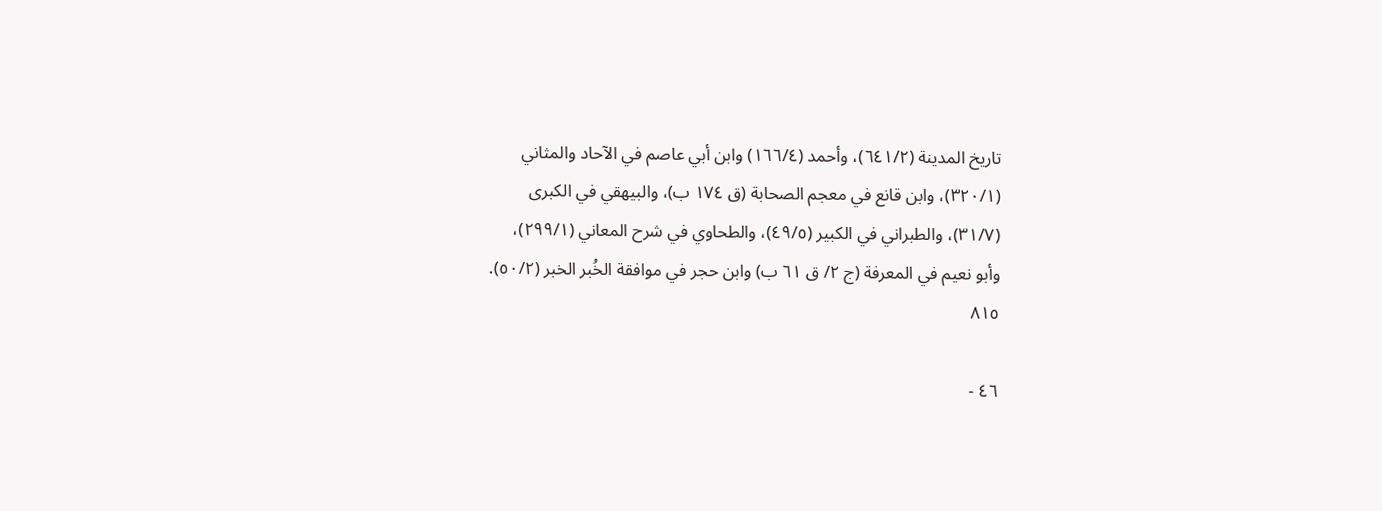تاريخ المدينة (٦٤١/٢)، وأحمد (١٦٦/٤) وابن أبي عاصم في الآحاد والمثاني
(٣٢٠/١)، وابن قانع في معجم الصحابة (ق ١٧٤ ب)، والبيهقي في الكبرى
(٣١/٧)، والطبراني في الكبير (٤٩/٥)، والطحاوي في شرح المعاني (٢٩٩/١)،
وأبو نعيم في المعرفة (ج ٢/ ق ٦١ ب) وابن حجر في موافقة الخُبر الخبر (٥٠/٢).
٨١٥

٤٦ -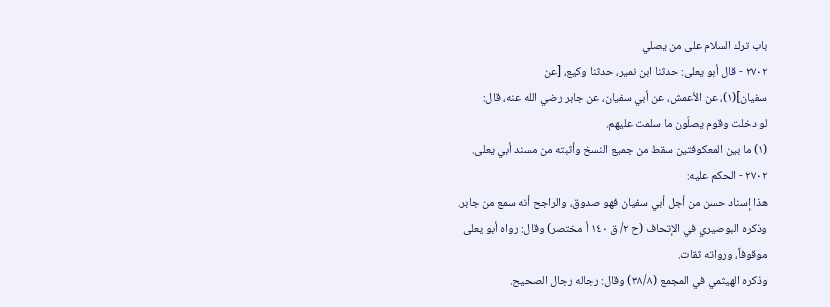باب ترك السلام على من يصلي
٢٧٠٢ - قال أبو يعلى: حدثنا ابن نمير، حدثنا وكيع، [عن
سفيان](١)، عن الأعمش، عن أبي سفيان، عن جابر رضي الله عنه، قال:
لو دخلت وقوم یصلّون ما سلمت علیھم.
(١) ما بين المعكوفتين سقط من جميع النسخ وأثبته من مسند أبي يعلى.
٢٧٠٢ - الحكم عليه:
هذا إسناد حسن من أجل أبي سفيان فهو صدوق، والراجح أنه سمع من جابر.
وذكره البوصيري في الإتحاف (ح ٢/ ق ١٤٠ أ مختصر) وقال: رواه أبو يعلى
موقوفاً، ورواته ثقات.
وذكره الهيثمي في المجمع (٣٨/٨) وقال: رجاله رجال الصحيح.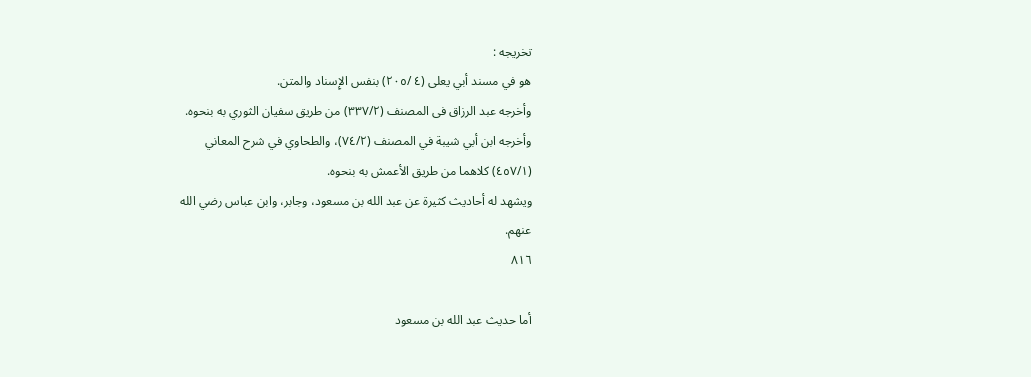تخريجه :
هو في مسند أبي يعلى (٤ /٢٠٥) بنفس الإِسناد والمتن.
وأخرجه عبد الرزاق فى المصنف (٣٣٧/٢) من طريق سفيان الثوري به بنحوه.
وأخرجه ابن أبي شيبة في المصنف (٧٤/٢)، والطحاوي في شرح المعاني
(٤٥٧/١) كلاهما من طريق الأعمش به بنحوه.
ويشهد له أحاديث كثيرة عن عبد الله بن مسعود، وجابر، وابن عباس رضي الله
عنهم.
٨١٦

أما حديث عبد الله بن مسعود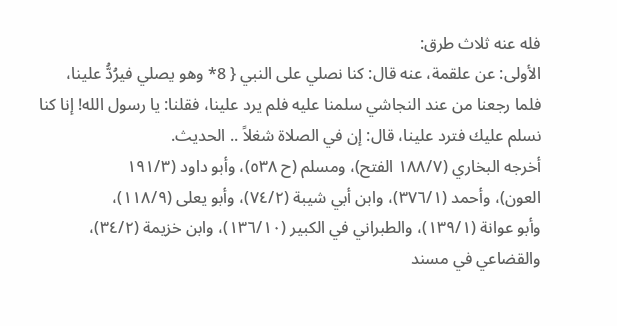فله عنه ثلاث طرق:
الأولى: عن علقمة، عنه قال: كنا نصلي على النبي { 8* وهو يصلي فيرُدُّ علينا،
فلما رجعنا من عند النجاشي سلمنا عليه فلم يرد علينا، فقلنا: يا رسول الله! إنا كنا
نسلم عليك فترد علينا، قال: إن في الصلاة شغلاً .. الحديث.
أخرجه البخاري (١٨٨/٧ الفتح)، ومسلم (ح ٥٣٨)، وأبو داود (١٩١/٣
العون)، وأحمد (٣٧٦/١)، وابن أبي شيبة (٧٤/٢)، وأبو يعلى (١١٨/٩)،
وأبو عوانة (١٣٩/١)، والطبراني في الكبير (١٣٦/١٠)، وابن خزيمة (٣٤/٢)،
والقضاعي في مسند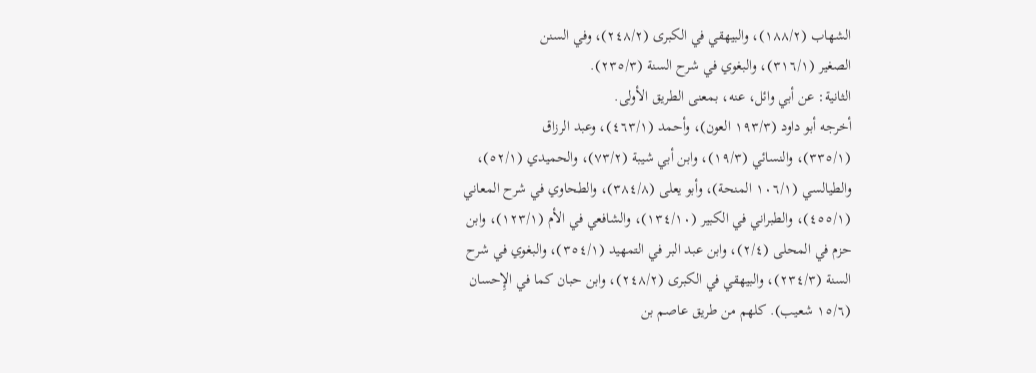الشهاب (١٨٨/٢)، والبيهقي في الكبرى (٢٤٨/٢)، وفي السنن
الصغير (٣١٦/١)، والبغوي في شرح السنة (٢٣٥/٣).
الثانية: عن أبي وائل، عنه، بمعنى الطريق الأولى.
أخرجه أبو داود (١٩٣/٣ العون)، وأحمد (٤٦٣/١)، وعبد الرزاق
(٣٣٥/١)، والنسائي (١٩/٣)، وابن أبي شيبة (٧٣/٢)، والحميدي (٥٢/١)،
والطيالسي (١٠٦/١ المنحة)، وأبو يعلى (٣٨٤/٨)، والطحاوي في شرح المعاني
(٤٥٥/١)، والطبراني في الكبير (١٣٤/١٠)، والشافعي في الأم (١٢٣/١)، وابن
حزم في المحلى (٢/٤)، وابن عبد البر في التمهيد (٣٥٤/١)، والبغوي في شرح
السنة (٢٣٤/٣)، والبيهقي في الكبرى (٢٤٨/٢)، وابن حبان كما في الإِحسان
(١٥/٦ شعيب). كلهم من طريق عاصم بن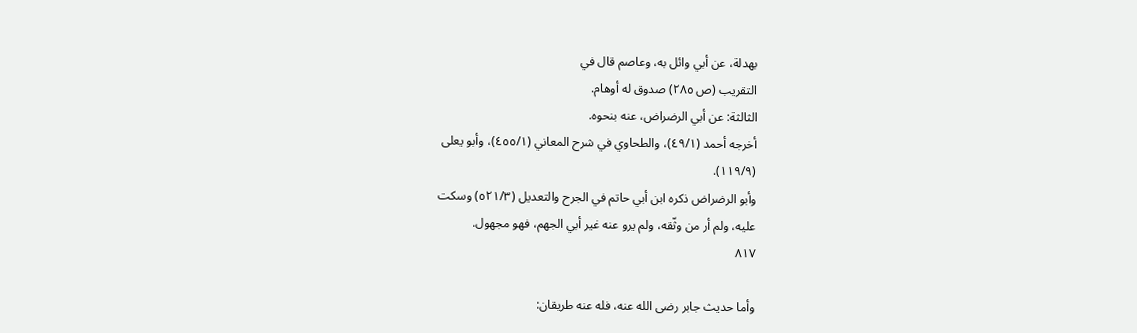بهدلة، عن أبي وائل به، وعاصم قال في
التقریب (ص ٢٨٥) صدوق له أوهام.
الثالثة: عن أبي الرضراض، عنه بنحوه.
أخرجه أحمد (٤٩/١)، والطحاوي في شرح المعاني (٤٥٥/١)، وأبو يعلى
(١١٩/٩).
وأبو الرضراض ذكره ابن أبي حاتم في الجرح والتعديل (٥٢١/٣) وسكت
عليه، ولم أر من وثّقه، ولم يرو عنه غير أبي الجهم، فهو مجهول.
٨١٧

وأما حديث جابر رضى الله عنه، فله عنه طريقان: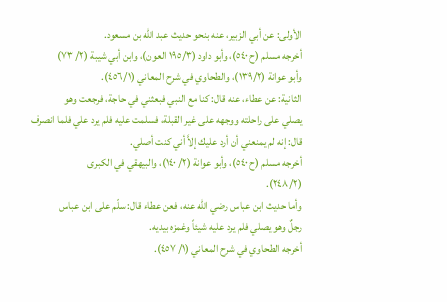الأولى: عن أبي الزبير، عنه بنحو حديث عبد الله بن مسعود.
أخرجه مسلم (ح ٥٤٠)، وأبو داود (١٩٥/٣ العون)، وابن أبي شيبة (٢/ ٧٣)
وأبو عوانة (١٣٩/٢)، والطحاوي في شرح المعاني (٤٥٦/١).
الثانية: عن عطاء، عنه قال: كنا مع النبي فبعثني في حاجة، فرجعت وهو
يصلي على راحلته ووجهه على غير القبلة، فسلمت عليه فلم يرد علي فلما انصرف
قال: إنه لم يمنعني أن أرد عليك إلاَّ أني كنت أصلي.
أخرجه مسلم (ح ٥٤٠)، وأبو عوانة (٢/ ١٤٠)، والبيهقي في الكبرى
(٢٤٨/٢).
وأما حديث ابن عباس رضي الله عنه، فعن عطاء قال: سلّم على ابن عباس
رجلٌ وهو يصلي فلم يرد عليه شيئاً وغمزه بيديه.
أخرجه الطحاوي في شرح المعاني (١/ ٤٥٧).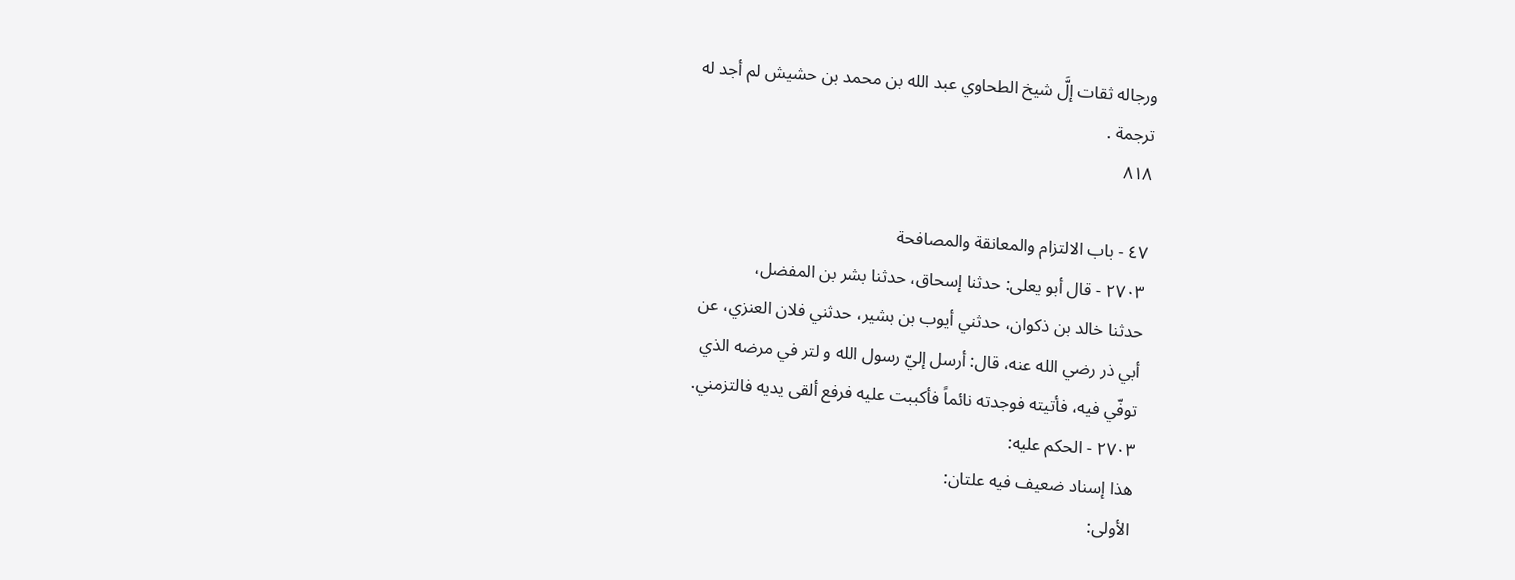ورجاله ثقات إلَّ شيخ الطحاوي عبد الله بن محمد بن حشيش لم أجد له
ترجمة .
٨١٨

٤٧ - باب الالتزام والمعانقة والمصافحة
٢٧٠٣ - قال أبو يعلى: حدثنا إسحاق، حدثنا بشر بن المفضل،
حدثنا خالد بن ذكوان، حدثني أيوب بن بشير، حدثني فلان العنزي، عن
أبي ذر رضي الله عنه، قال: أرسل إليّ رسول الله و لتر في مرضه الذي
توفّي فيه، فأتيته فوجدته نائماً فأكببت عليه فرفع ألقى يديه فالتزمني.
٢٧٠٣ - الحكم عليه:
هذا إسناد ضعيف فیه علتان:
الأولى: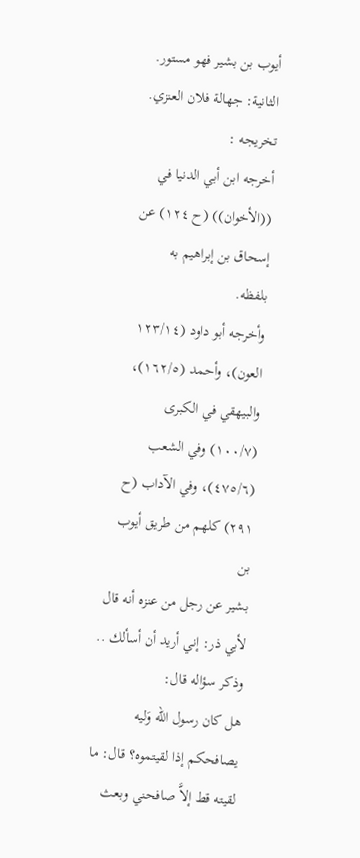أيوب بن بشير فهو مستور.
الثانية: جهالة فلان العنزي.
تخريجه :
أخرجه ابن أبي الدنيا في ((الأخوان)) (ح ١٢٤) عن إسحاق بن إبراهيم به
بلفظه.
وأخرجه أبو داود (١٢٣/١٤ العون)، وأحمد (١٦٢/٥)، والبيهقي في الكبرى
(١٠٠/٧) وفي الشعب (٤٧٥/٦)، وفي الآداب (ح ٢٩١) كلهم من طريق أيوب بن
بشير عن رجل من عنزه أنه قال لأبي ذر: إني أريد أن أسألك .. وذكر سؤاله قال:
هل كان رسول الله وَليه يصافحكم إذا لقيتموه؟ قال: ما لقيته قط إلاَّ صافحني وبعث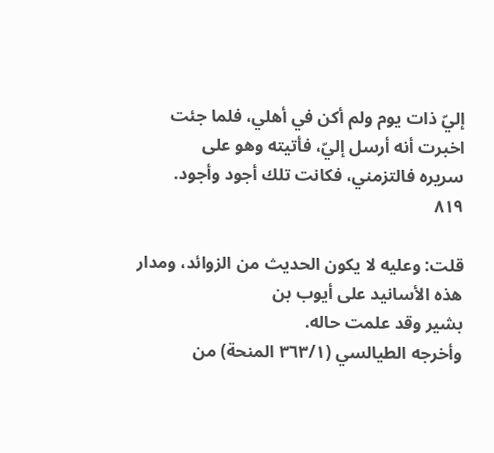إليّ ذات يوم ولم أكن في أهلي، فلما جئت اخبرت أنه أرسل إليّ، فأتيته وهو على
سريره فالتزمني، فكانت تلك أجود وأجود.
٨١٩

قلت: وعليه لا يكون الحديث من الزوائد، ومدار هذه الأسانيد على أيوب بن
بشیر وقد علمت حاله.
وأخرجه الطيالسي (٣٦٣/١ المنحة) من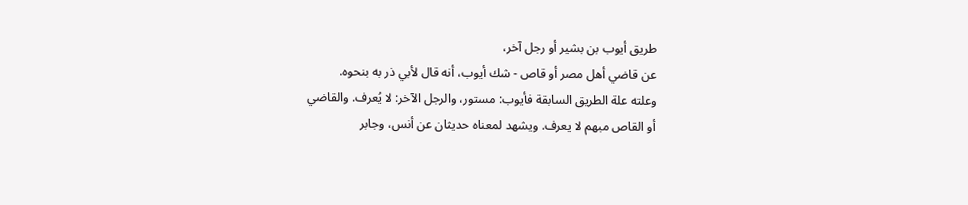طريق أيوب بن بشير أو رجل آخر،
عن قاضي أهل مصر أو قاص - شك أيوب، أنه قال لأبي ذر به بنحوه.
وعلته علة الطريق السابقة فأيوب: مستور، والرجل الآخر: لا يُعرف. والقاضي
أو القاص مبهم لا يعرف. ويشهد لمعناه حديثان عن أنس، وجابر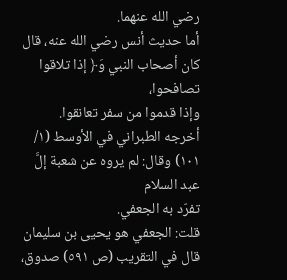رضي الله عنهما.
أما حديث أنس رضي الله عنه، قال كان أصحاب النبي وَ﴿ إذا تلاقوا تصافحوا،
وإذا قدموا من سفر تعانقوا.
أخرجه الطبراني في الأوسط (١/ ١٠١) وقال: لم يروه عن شعبة إلَّ عبد السلام
تفرّد به الجعفي.
قلت: الجعفي هو يحيى بن سليمان قال في التقريب (ص ٥٩١) صدوق،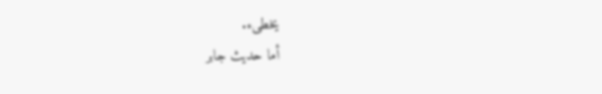يخطىء.
أما حديث جابر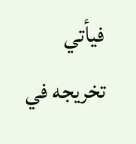فيأتي تخريجه في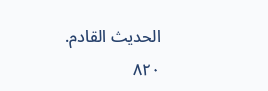الحديث القادم.
٨٢٠